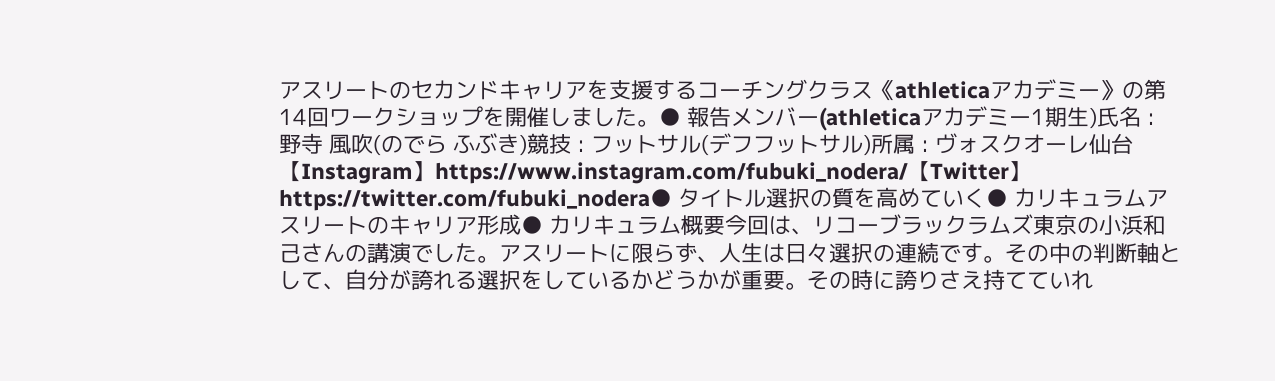アスリートのセカンドキャリアを支援するコーチングクラス《athleticaアカデミー》の第14回ワークショップを開催しました。● 報告メンバー(athleticaアカデミー1期生)氏名 : 野寺 風吹(のでら ふぶき)競技 : フットサル(デフフットサル)所属 : ヴォスクオーレ仙台【Instagram】https://www.instagram.com/fubuki_nodera/【Twitter】https://twitter.com/fubuki_nodera● タイトル選択の質を高めていく● カリキュラムアスリートのキャリア形成● カリキュラム概要今回は、リコーブラックラムズ東京の小浜和己さんの講演でした。アスリートに限らず、人生は日々選択の連続です。その中の判断軸として、自分が誇れる選択をしているかどうかが重要。その時に誇りさえ持てていれ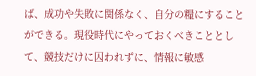ば、成功や失敗に関係なく、自分の糧にすることができる。現役時代にやっておくべきこととして、競技だけに囚われずに、情報に敏感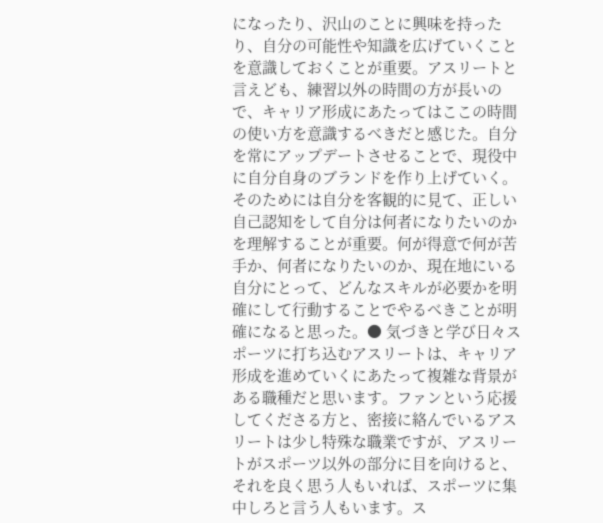になったり、沢山のことに興味を持ったり、自分の可能性や知識を広げていくことを意識しておくことが重要。アスリートと言えども、練習以外の時間の方が長いので、キャリア形成にあたってはここの時間の使い方を意識するべきだと感じた。自分を常にアップデートさせることで、現役中に自分自身のブランドを作り上げていく。そのためには自分を客観的に見て、正しい自己認知をして自分は何者になりたいのかを理解することが重要。何が得意で何が苦手か、何者になりたいのか、現在地にいる自分にとって、どんなスキルが必要かを明確にして行動することでやるべきことが明確になると思った。● 気づきと学び日々スポーツに打ち込むアスリートは、キャリア形成を進めていくにあたって複雑な背景がある職種だと思います。ファンという応援してくださる方と、密接に絡んでいるアスリートは少し特殊な職業ですが、アスリートがスポーツ以外の部分に目を向けると、それを良く思う人もいれば、スポーツに集中しろと言う人もいます。ス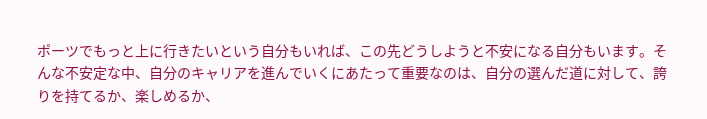ポーツでもっと上に行きたいという自分もいれば、この先どうしようと不安になる自分もいます。そんな不安定な中、自分のキャリアを進んでいくにあたって重要なのは、自分の選んだ道に対して、誇りを持てるか、楽しめるか、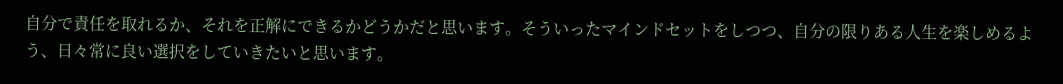自分で責任を取れるか、それを正解にできるかどうかだと思います。そういったマインドセットをしつつ、自分の限りある人生を楽しめるよう、日々常に良い選択をしていきたいと思います。